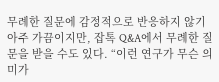무례한 질문에 감정적으로 반응하지 않기
아주 가끔이지만, 잡톡 Q&A에서 무례한 질문을 받을 수도 있다. “이런 연구가 무슨 의미가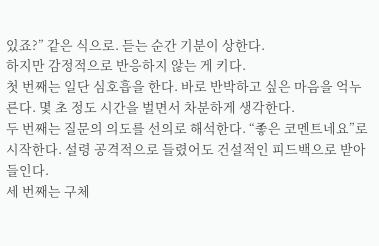있죠?” 같은 식으로. 듣는 순간 기분이 상한다.
하지만 감정적으로 반응하지 않는 게 키다.
첫 번째는 일단 심호흡을 한다. 바로 반박하고 싶은 마음을 억누른다. 몇 초 정도 시간을 벌면서 차분하게 생각한다.
두 번째는 질문의 의도를 선의로 해석한다. “좋은 코멘트네요”로 시작한다. 설령 공격적으로 들렸어도 건설적인 피드백으로 받아들인다.
세 번째는 구체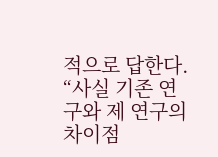적으로 답한다. “사실 기존 연구와 제 연구의 차이점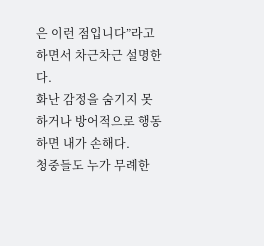은 이런 점입니다”라고 하면서 차근차근 설명한다.
화난 감정을 숨기지 못하거나 방어적으로 행동하면 내가 손해다.
청중들도 누가 무례한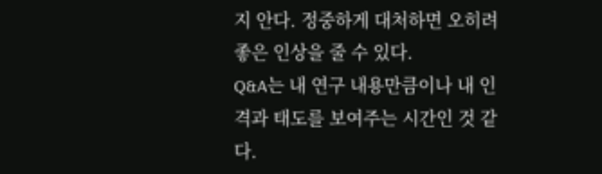지 안다. 정중하게 대처하면 오히려 좋은 인상을 줄 수 있다.
Q&A는 내 연구 내용만큼이나 내 인격과 태도를 보여주는 시간인 것 같다.